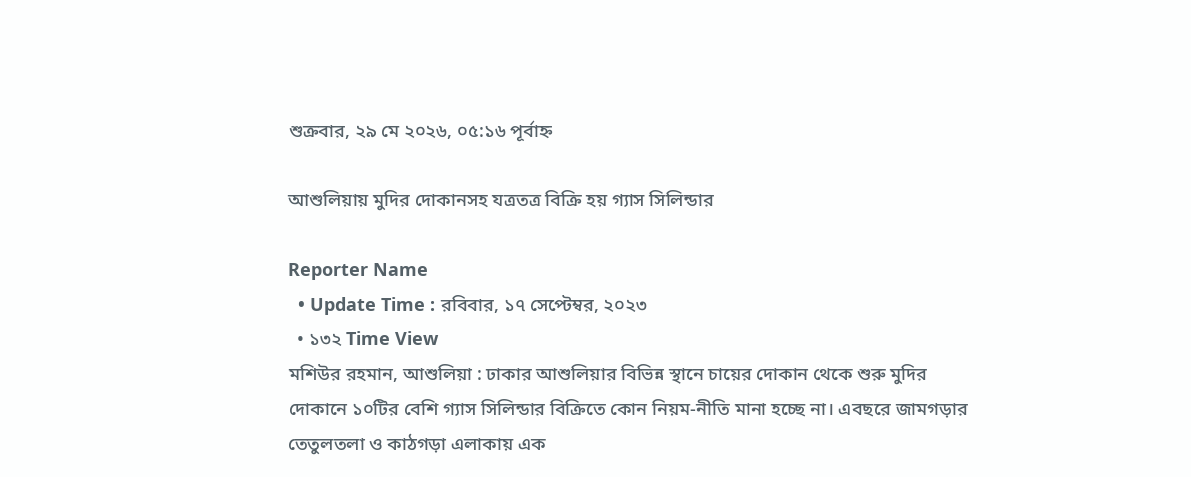শুক্রবার, ২৯ মে ২০২৬, ০৫:১৬ পূর্বাহ্ন

আশুলিয়ায় মুদির দোকানসহ যত্রতত্র বিক্রি হয় গ্যাস সিলিন্ডার

Reporter Name
  • Update Time : রবিবার, ১৭ সেপ্টেম্বর, ২০২৩
  • ১৩২ Time View
মশিউর রহমান, আশুলিয়া : ঢাকার আশুলিয়ার বিভিন্ন স্থানে চায়ের দোকান থেকে শুরু মুদির দোকানে ১০টির বেশি গ্যাস সিলিন্ডার বিক্রিতে কোন নিয়ম-নীতি মানা হচ্ছে না। এবছরে জামগড়ার তেতুলতলা ও কাঠগড়া এলাকায় এক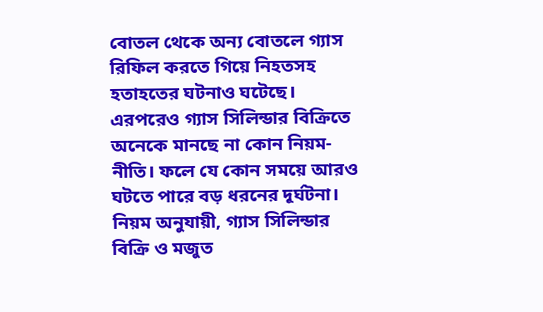বোতল থেকে অন্য বোতলে গ্যাস রিফিল করতে গিয়ে নিহতসহ হতাহতের ঘটনাও ঘটেছে। এরপরেও গ্যাস সিলিন্ডার বিক্রিতে অনেকে মানছে না কোন নিয়ম-নীতি। ফলে যে কোন সময়ে আরও ঘটতে পারে বড় ধরনের দূর্ঘটনা। নিয়ম অনুযায়ী, গ্যাস সিলিন্ডার বিক্রি ও মজুত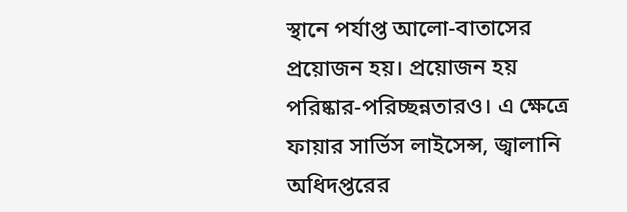স্থানে পর্যাপ্ত আলো-বাতাসের প্রয়োজন হয়। প্রয়োজন হয় পরিষ্কার-পরিচ্ছন্নতারও। এ ক্ষেত্রে ফায়ার সার্ভিস লাইসেন্স, জ্বালানি অধিদপ্তরের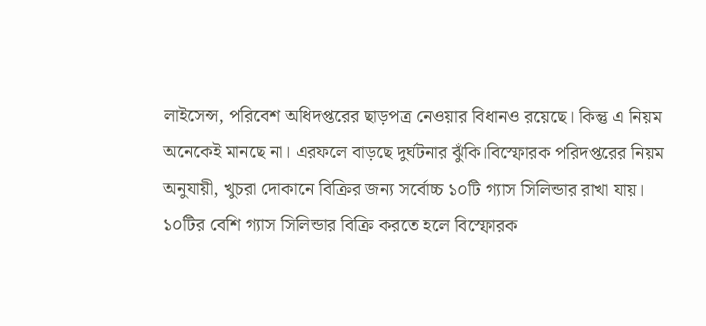লাইসেন্স, পরিবেশ অধিদপ্তরের ছাড়পত্র নেওয়ার বিধানও রয়েছে। কিন্তু এ নিয়ম অনেকেই মানছে না। এরফলে বাড়ছে দুর্ঘটনার ঝুঁকি।বিস্ফোরক পরিদপ্তরের নিয়ম অনুযায়ী, খুচরা দোকানে বিক্রির জন্য সর্বোচ্চ ১০টি গ্যাস সিলিন্ডার রাখা যায়। ১০টির বেশি গ্যাস সিলিন্ডার বিক্রি করতে হলে বিস্ফোরক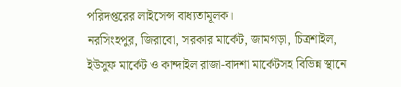পরিদপ্তরের লাইসেন্স বাধ্যতামূলক।
নরসিংহপুর, জিরাবো, সরকার মার্কেট, জামগড়া, চিত্রশাইল, ইউসুফ মার্কেট ও কান্দাইল রাজা-বাদশা মার্কেটসহ বিভিন্ন স্থানে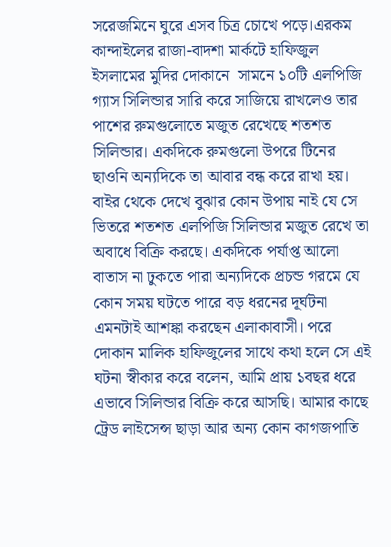সরেজমিনে ঘুরে এসব চিত্র চোখে পড়ে।এরকম কান্দাইলের রাজা-বাদশা মার্কটে হাফিজুল ইসলামের মুদির দোকানে  সামনে ১০টি এলপিজি গ্যাস সিলিন্ডার সারি করে সাজিয়ে রাখলেও তার পাশের রুমগুলোতে মজুত রেখেছে শতশত সিলিন্ডার। একদিকে রুমগুলো উপরে টিনের ছাওনি অন্যদিকে তা আবার বন্ধ করে রাখা হয়। বাইর থেকে দেখে বুঝার কোন উপায় নাই যে সে ভিতরে শতশত এলপিজি সিলিন্ডার মজুত রেখে তা অবাধে বিক্রি করছে। একদিকে পর্যাপ্ত আলো বাতাস না ঢুকতে পারা অন্যদিকে প্রচন্ড গরমে যে কোন সময় ঘটতে পারে বড় ধরনের দূর্ঘটনা এমনটাই আশঙ্কা করছেন এলাকাবাসী। পরে দোকান মালিক হাফিজুলের সাথে কথা হলে সে এই ঘটনা স্বীকার করে বলেন, আমি প্রায় ১বছর ধরে এভাবে সিলিন্ডার বিক্রি করে আসছি। আমার কাছে ট্রেড লাইসেন্স ছাড়া আর অন্য কোন কাগজপাতি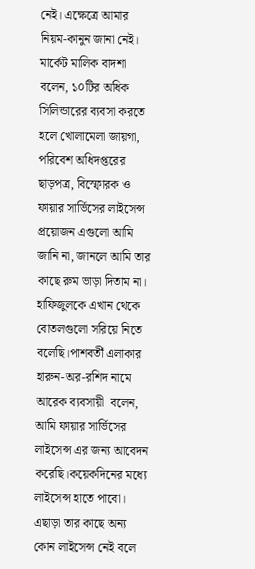নেই। এক্ষেত্রে আমার নিয়ম-কানুন জানা নেই।
মার্কেট মালিক বাদশা বলেন, ১০টির অধিক সিলিন্ডারের ব্যবসা করতে হলে খোলামেলা জায়গা, পরিবেশ অধিদপ্তরের ছাড়পত্র, বিস্ফোরক ও ফায়ার সার্ভিসের লাইসেন্স প্রয়োজন এগুলো আমি জানি না, জানলে আমি তার কাছে রুম ভাড়া দিতাম না। হাফিজুলকে এখান থেকে বোতলগুলো সরিয়ে নিতে বলেছি।পাশবর্তী এলাকার হারুন-অর-রশিদ নামে আরেক ব্যবসায়ী  বলেন, আমি ফায়ার সার্ভিসের লাইসেন্স এর জন্য আবেদন করেছি।কয়েকদিনের মধ্যে লাইসেন্স হাতে পাবো। এছাড়া তার কাছে অন্য কোন লাইসেন্স নেই বলে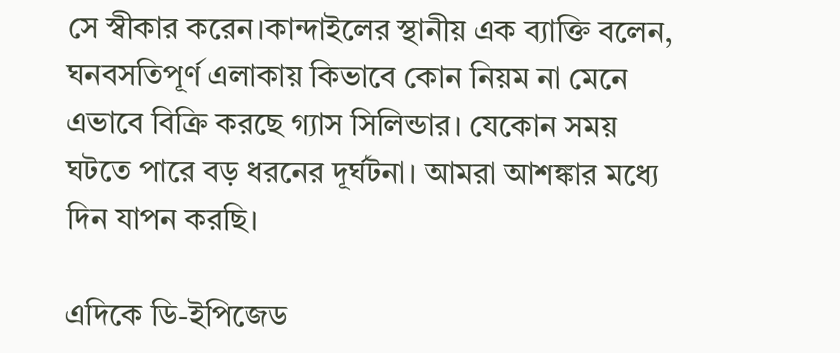সে স্বীকার করেন।কান্দাইলের স্থানীয় এক ব্যাক্তি বলেন, ঘনবসতিপূর্ণ এলাকায় কিভাবে কোন নিয়ম না মেনে এভাবে বিক্রি করছে গ্যাস সিলিন্ডার। যেকোন সময় ঘটতে পারে বড় ধরনের দূর্ঘটনা। আমরা আশঙ্কার মধ্যে দিন যাপন করছি।

এদিকে ডি-ইপিজেড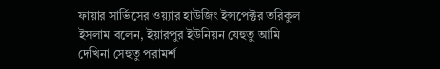ফায়ার সার্ভিসের ওয়্যার হাউজিং ইন্সপেক্টর তরিকুল ইসলাম বলেন, ইয়ারপুর ইউনিয়ন যেহুতু আমি দেখিনা সেহুতু পরামর্শ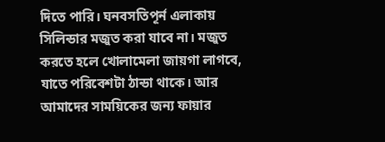দিতে পারি। ঘনবসতিপূর্ন এলাকায় সিলিন্ডার মজুত করা যাবে না। মজুত করতে হলে খোলামেলা জায়গা লাগবে, যাতে পরিবেশটা ঠান্ডা থাকে। আর আমাদের সাময়িকের জন্য ফায়ার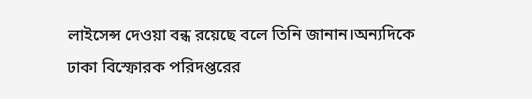লাইসেন্স দেওয়া বন্ধ রয়েছে বলে তিনি জানান।অন্যদিকে ঢাকা বিস্ফোরক পরিদপ্তরের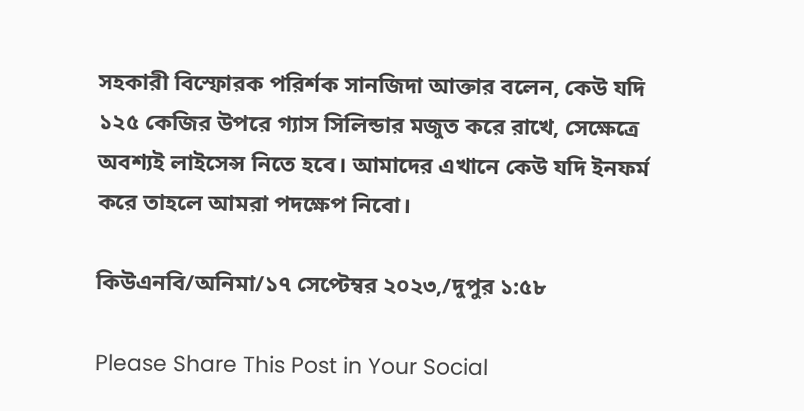সহকারী বিস্ফোরক পরির্শক সানজিদা আক্তার বলেন, কেউ যদি ১২৫ কেজির উপরে গ্যাস সিলিন্ডার মজুত করে রাখে, সেক্ষেত্রে অবশ্যই লাইসেন্স নিতে হবে। আমাদের এখানে কেউ যদি ইনফর্ম করে তাহলে আমরা পদক্ষেপ নিবো।

কিউএনবি/অনিমা/১৭ সেপ্টেম্বর ২০২৩,/দুপুর ১:৫৮

Please Share This Post in Your Social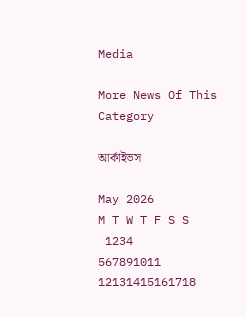Media

More News Of This Category

আর্কাইভস

May 2026
M T W T F S S
 1234
567891011
12131415161718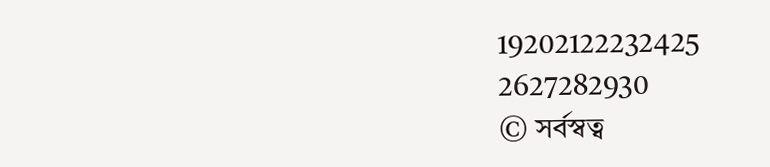19202122232425
2627282930
© সর্বস্বত্ব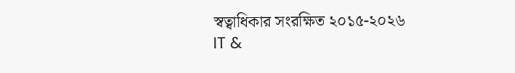স্বত্বাধিকার সংরক্ষিত ২০১৫-২০২৬
IT &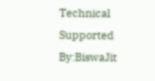Technical Supported By:BiswaJit